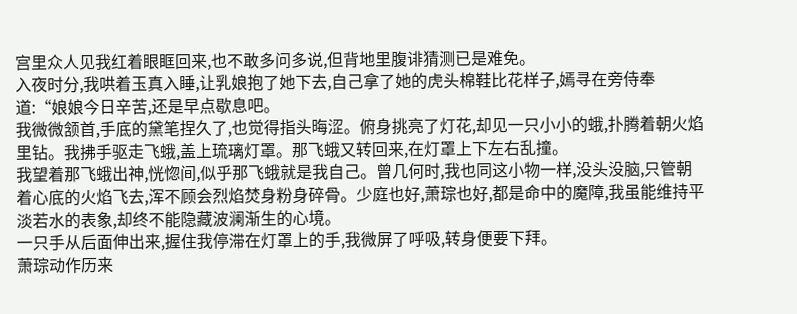宫里众人见我红着眼眶回来,也不敢多问多说,但背地里腹诽猜测已是难免。
入夜时分,我哄着玉真入睡,让乳娘抱了她下去,自己拿了她的虎头棉鞋比花样子,嫣寻在旁侍奉道:“娘娘今日辛苦,还是早点歇息吧。
我微微颔首,手底的黛笔捏久了,也觉得指头晦涩。俯身挑亮了灯花,却见一只小小的蛾,扑腾着朝火焰里钻。我拂手驱走飞蛾,盖上琉璃灯罩。那飞蛾又转回来,在灯罩上下左右乱撞。
我望着那飞蛾出神,恍惚间,似乎那飞蛾就是我自己。曾几何时,我也同这小物一样,没头没脑,只管朝着心底的火焰飞去,浑不顾会烈焰焚身粉身碎骨。少庭也好,萧琮也好,都是命中的魔障,我虽能维持平淡若水的表象,却终不能隐藏波澜渐生的心境。
一只手从后面伸出来,握住我停滞在灯罩上的手,我微屏了呼吸,转身便要下拜。
萧琮动作历来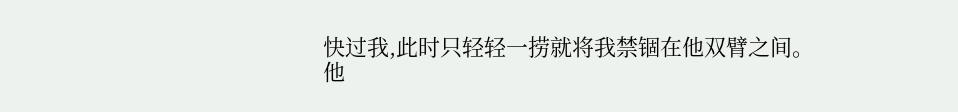快过我,此时只轻轻一捞就将我禁锢在他双臂之间。
他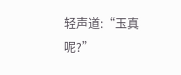轻声道:“玉真呢?”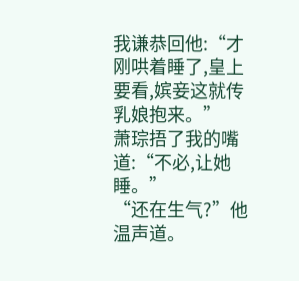我谦恭回他:“才刚哄着睡了,皇上要看,嫔妾这就传乳娘抱来。”
萧琮捂了我的嘴道:“不必,让她睡。”
“还在生气?”他温声道。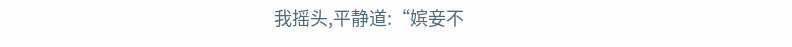我摇头,平静道:“嫔妾不